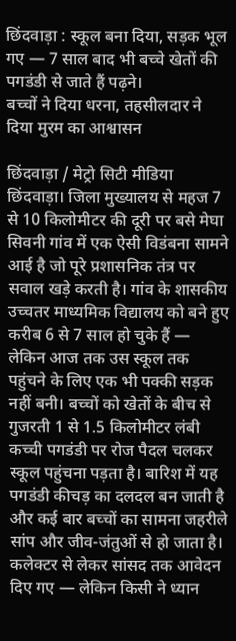छिंदवाड़ा : स्कूल बना दिया, सड़क भूल गए — 7 साल बाद भी बच्चे खेतों की पगडंडी से जाते हैं पढ़ने।
बच्चों ने दिया धरना, तहसीलदार ने दिया मुरम का आश्वासन

छिंदवाड़ा / मेट्रो सिटी मीडिया
छिंदवाड़ा। जिला मुख्यालय से महज 7 से 10 किलोमीटर की दूरी पर बसे मेघा सिवनी गांव में एक ऐसी विडंबना सामने आई है जो पूरे प्रशासनिक तंत्र पर सवाल खड़े करती है। गांव के शासकीय उच्चतर माध्यमिक विद्यालय को बने हुए करीब 6 से 7 साल हो चुके हैं — लेकिन आज तक उस स्कूल तक पहुंचने के लिए एक भी पक्की सड़क नहीं बनी। बच्चों को खेतों के बीच से गुजरती 1 से 1.5 किलोमीटर लंबी कच्ची पगडंडी पर रोज पैदल चलकर स्कूल पहुंचना पड़ता है। बारिश में यह पगडंडी कीचड़ का दलदल बन जाती है और कई बार बच्चों का सामना जहरीले सांप और जीव-जंतुओं से हो जाता है। कलेक्टर से लेकर सांसद तक आवेदन दिए गए — लेकिन किसी ने ध्यान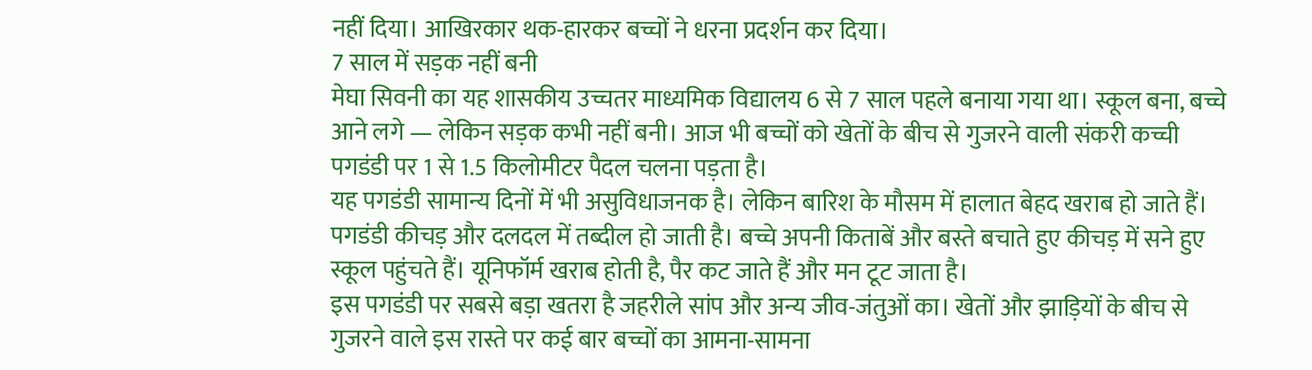नहीं दिया। आखिरकार थक-हारकर बच्चों ने धरना प्रदर्शन कर दिया।
7 साल में सड़क नहीं बनी
मेघा सिवनी का यह शासकीय उच्चतर माध्यमिक विद्यालय 6 से 7 साल पहले बनाया गया था। स्कूल बना, बच्चे आने लगे — लेकिन सड़क कभी नहीं बनी। आज भी बच्चों को खेतों के बीच से गुजरने वाली संकरी कच्ची पगडंडी पर 1 से 1.5 किलोमीटर पैदल चलना पड़ता है।
यह पगडंडी सामान्य दिनों में भी असुविधाजनक है। लेकिन बारिश के मौसम में हालात बेहद खराब हो जाते हैं। पगडंडी कीचड़ और दलदल में तब्दील हो जाती है। बच्चे अपनी किताबें और बस्ते बचाते हुए कीचड़ में सने हुए स्कूल पहुंचते हैं। यूनिफॉर्म खराब होती है, पैर कट जाते हैं और मन टूट जाता है।
इस पगडंडी पर सबसे बड़ा खतरा है जहरीले सांप और अन्य जीव-जंतुओं का। खेतों और झाड़ियों के बीच से गुजरने वाले इस रास्ते पर कई बार बच्चों का आमना-सामना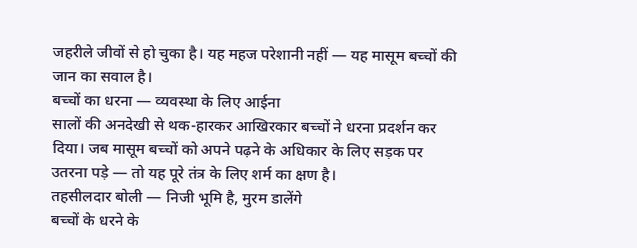जहरीले जीवों से हो चुका है। यह महज परेशानी नहीं — यह मासूम बच्चों की जान का सवाल है।
बच्चों का धरना — व्यवस्था के लिए आईना
सालों की अनदेखी से थक-हारकर आखिरकार बच्चों ने धरना प्रदर्शन कर दिया। जब मासूम बच्चों को अपने पढ़ने के अधिकार के लिए सड़क पर उतरना पड़े — तो यह पूरे तंत्र के लिए शर्म का क्षण है।
तहसीलदार बोली — निजी भूमि है, मुरम डालेंगे
बच्चों के धरने के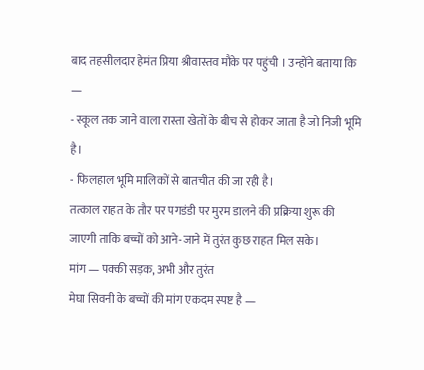बाद तहसीलदार हेमंत प्रिया श्रीवास्तव मौके पर पहुंची । उन्होंने बताया कि —
- स्कूल तक जाने वाला रास्ता खेतों के बीच से होकर जाता है जो निजी भूमि है।
- फिलहाल भूमि मालिकों से बातचीत की जा रही है।
तत्काल राहत के तौर पर पगडंडी पर मुरम डालने की प्रक्रिया शुरू की जाएगी ताकि बच्चों को आने-जाने में तुरंत कुछ राहत मिल सके।
मांग — पक्की सड़क, अभी और तुरंत
मेघा सिवनी के बच्चों की मांग एकदम स्पष्ट है —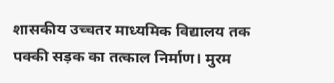शासकीय उच्चतर माध्यमिक विद्यालय तक पक्की सड़क का तत्काल निर्माण। मुरम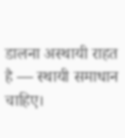डालना अस्थायी राहत है — स्थायी समाधान चाहिए।